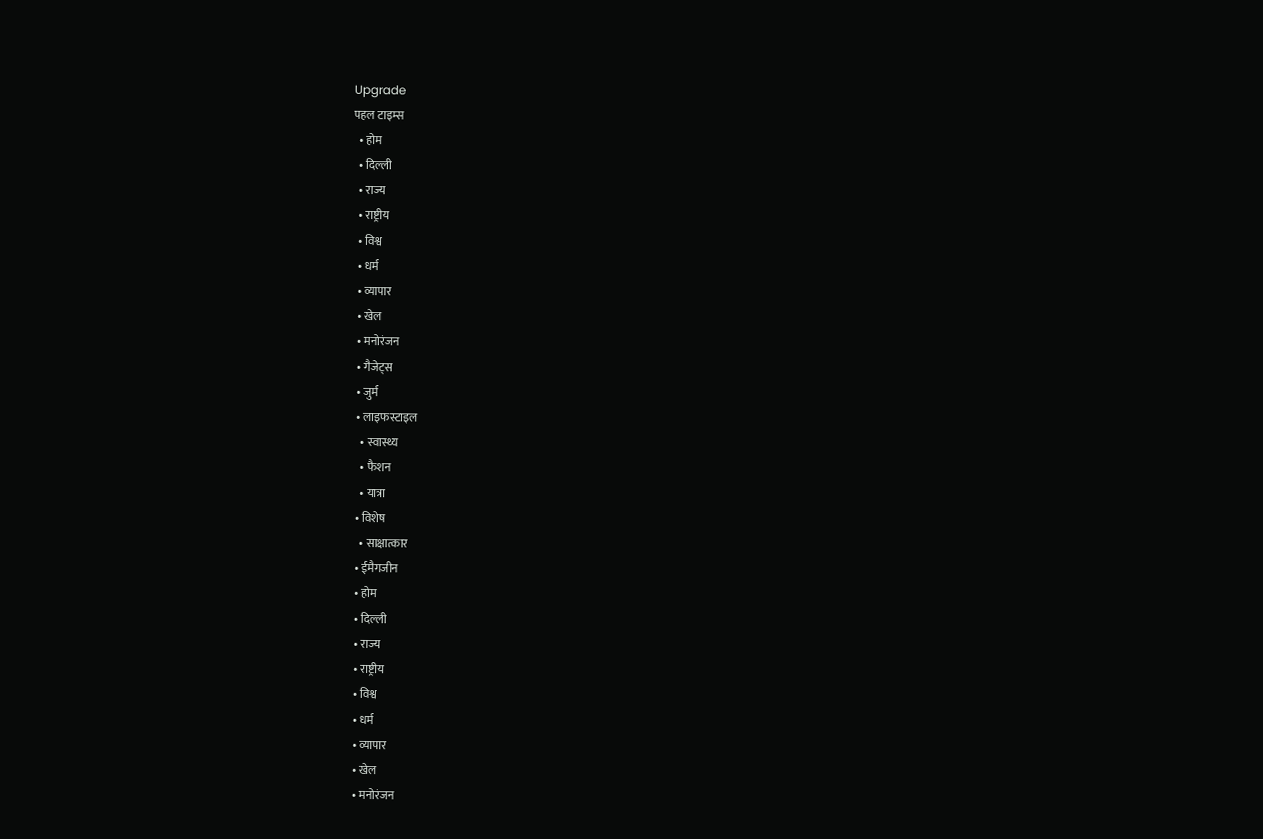Upgrade
पहल टाइम्स
  • होम
  • दिल्ली
  • राज्य
  • राष्ट्रीय
  • विश्व
  • धर्म
  • व्यापार
  • खेल
  • मनोरंजन
  • गैजेट्स
  • जुर्म
  • लाइफस्टाइल
    • स्वास्थ्य
    • फैशन
    • यात्रा
  • विशेष
    • साक्षात्कार
  • ईमैगजीन
  • होम
  • दिल्ली
  • राज्य
  • राष्ट्रीय
  • विश्व
  • धर्म
  • व्यापार
  • खेल
  • मनोरंजन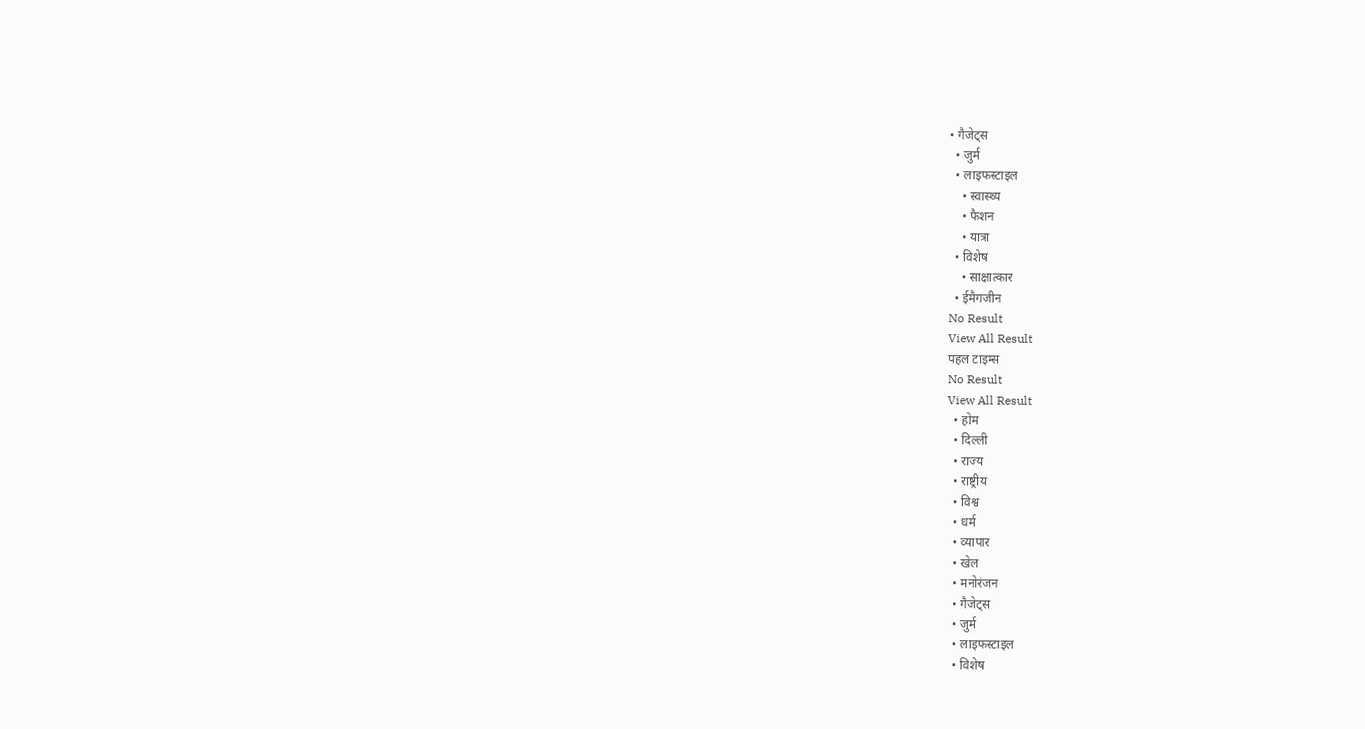• गैजेट्स
  • जुर्म
  • लाइफस्टाइल
    • स्वास्थ्य
    • फैशन
    • यात्रा
  • विशेष
    • साक्षात्कार
  • ईमैगजीन
No Result
View All Result
पहल टाइम्स
No Result
View All Result
  • होम
  • दिल्ली
  • राज्य
  • राष्ट्रीय
  • विश्व
  • धर्म
  • व्यापार
  • खेल
  • मनोरंजन
  • गैजेट्स
  • जुर्म
  • लाइफस्टाइल
  • विशेष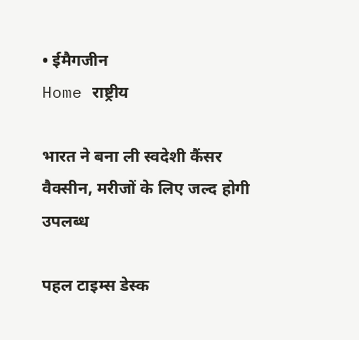• ईमैगजीन
Home राष्ट्रीय

भारत ने बना ली स्वदेशी कैंसर वैक्सीन, मरीजों के लिए जल्द होगी उपलब्ध

पहल टाइम्स डेस्क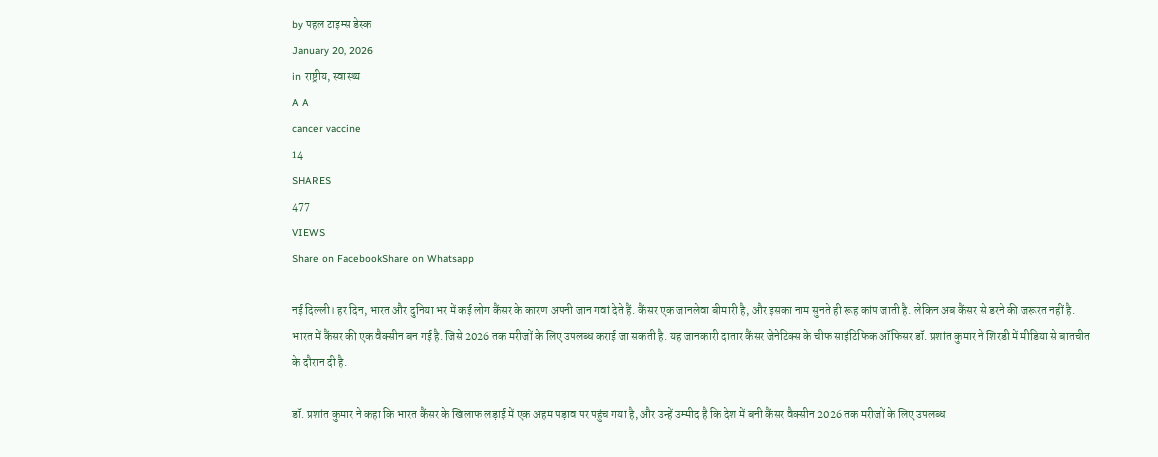by पहल टाइम्स डेस्क
January 20, 2026
in राष्ट्रीय, स्वास्थ्य
A A
cancer vaccine
14
SHARES
477
VIEWS
Share on FacebookShare on Whatsapp

नई दिल्ली। हर दिन, भारत और दुनिया भर में कई लोग कैंसर के कारण अपनी जान गवां देते हैं. कैंसर एक जानलेवा बीमारी है, और इसका नाम सुनते ही रूह कांप जाती है. लेकिन अब कैंसर से डरने की जरूरत नहीं है. भारत में कैंसर की एक वैक्सीन बन गई है. जिसे 2026 तक मरीजों के लिए उपलब्ध कराई जा सकती है. यह जानकारी दातार कैंसर जेनेटिक्स के चीफ साइंटिफिक ऑफिसर डॉ. प्रशांत कुमार ने शिरडी में मीडिया से बातचीत के दौरान दी है.

डॉ. प्रशांत कुमार ने कहा कि भारत कैंसर के खिलाफ लड़ाई में एक अहम पड़ाव पर पहुंच गया है, और उन्हें उम्मीद है कि देश में बनी कैंसर वैक्सीन 2026 तक मरीजों के लिए उपलब्ध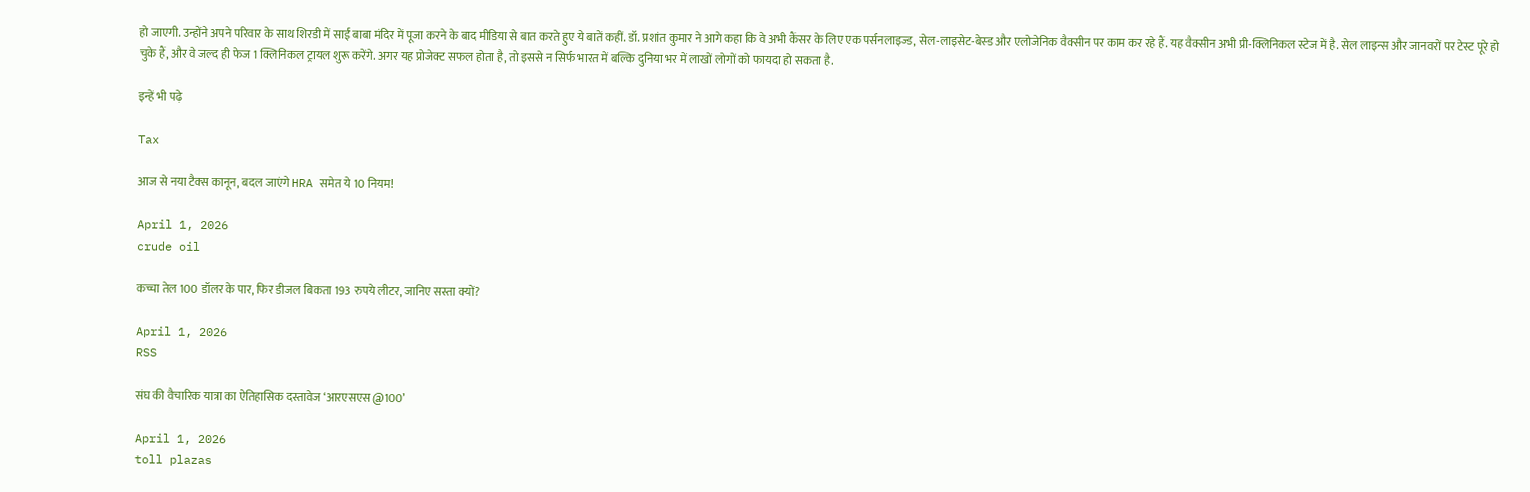हो जाएगी. उन्होंने अपने परिवार के साथ शिरडी में साईं बाबा मंदिर में पूजा करने के बाद मीडिया से बात करते हुए ये बातें कहीं. डॉ. प्रशांत कुमार ने आगे कहा कि वे अभी कैंसर के लिए एक पर्सनलाइज्ड, सेल-लाइसेट-बेस्ड और एलोजेनिक वैक्सीन पर काम कर रहे हैं. यह वैक्सीन अभी प्री-क्लिनिकल स्टेज में है. सेल लाइन्स और जानवरों पर टेस्ट पूरे हो चुके हैं, और वे जल्द ही फेज 1 क्लिनिकल ट्रायल शुरू करेंगे. अगर यह प्रोजेक्ट सफल होता है, तो इससे न सिर्फ भारत में बल्कि दुनिया भर में लाखों लोगों को फायदा हो सकता है.

इन्हें भी पढ़े

Tax

आज से नया टैक्‍स कानून, बदल जाएंगे HRA समेत ये 10 नियम!

April 1, 2026
crude oil

कच्चा तेल 100 डॉलर के पार, फिर डीजल बिकता 193 रुपये लीटर, जानिए सस्ता क्यों?

April 1, 2026
RSS

संघ की वैचारिक यात्रा का ऐतिहासिक दस्तावेज ‘आरएसएस @100’

April 1, 2026
toll plazas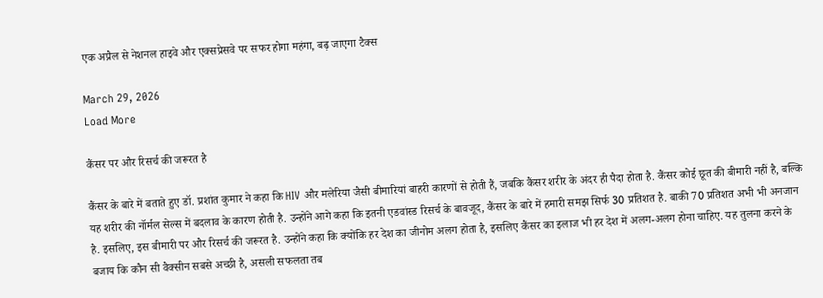एक अप्रैल से नेशनल हाइवे और एक्‍सप्रेसवे पर सफर होगा महंगा, बढ़ जाएगा टैक्‍स

March 29, 2026
Load More

कैंसर पर और रिसर्च की जरूरत है

कैंसर के बारे में बताते हुए डॉ. प्रशांत कुमार ने कहा कि HIV और मलेरिया जैसी बीमारियां बाहरी कारणों से होती हैं, जबकि कैंसर शरीर के अंदर ही पैदा होता है. कैंसर कोई छूत की बीमारी नहीं है, बल्कि यह शरीर की नॉर्मल सेल्स में बदलाव के कारण होती है. उन्होंने आगे कहा कि इतनी एडवांस्ड रिसर्च के बावजूद, कैंसर के बारे में हमारी समझ सिर्फ 30 प्रतिशत है. बाकी 70 प्रतिशत अभी भी अनजान है. इसलिए, इस बीमारी पर और रिसर्च की जरूरत है. उन्होंने कहा कि क्योंकि हर देश का जीनोम अलग होता है, इसलिए कैंसर का इलाज भी हर देश में अलग-अलग होना चाहिए. यह तुलना करने के बजाय कि कौन सी वैक्सीन सबसे अच्छी है, असली सफलता तब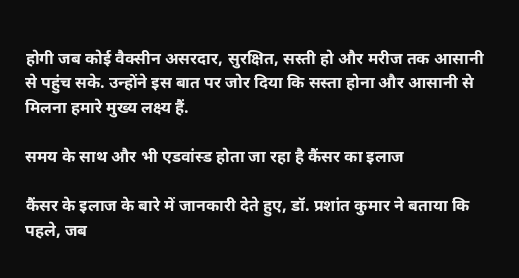होगी जब कोई वैक्सीन असरदार, सुरक्षित, सस्ती हो और मरीज तक आसानी से पहुंच सके. उन्होंने इस बात पर जोर दिया कि सस्ता होना और आसानी से मिलना हमारे मुख्य लक्ष्य हैं.

समय के साथ और भी एडवांस्ड होता जा रहा है कैंसर का इलाज

कैंसर के इलाज के बारे में जानकारी देते हुए, डॉ. प्रशांत कुमार ने बताया कि पहले, जब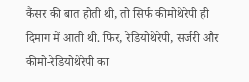कैंसर की बात होती थी, तो सिर्फ कीमोथेरेपी ही दिमाग में आती थी. फिर, रेडियोथेरेपी, सर्जरी और कीमो-रेडियोथेरेपी का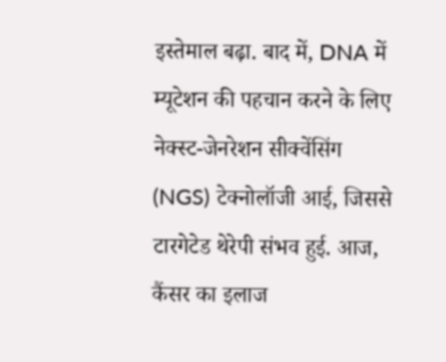इस्तेमाल बढ़ा. बाद में, DNA में म्यूटेशन की पहचान करने के लिए नेक्स्ट-जेनरेशन सीक्वेंसिंग (NGS) टेक्नोलॉजी आई, जिससे टारगेटेड थेरेपी संभव हुई. आज, कैंसर का इलाज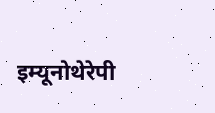इम्यूनोथेरेपी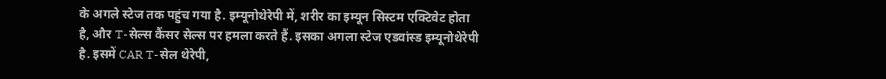के अगले स्टेज तक पहुंच गया है. इम्यूनोथेरेपी में, शरीर का इम्यून सिस्टम एक्टिवेट होता है, और T-सेल्स कैंसर सेल्स पर हमला करते हैं. इसका अगला स्टेज एडवांस्ड इम्यूनोथेरेपी है. इसमें CAR T-सेल थेरेपी,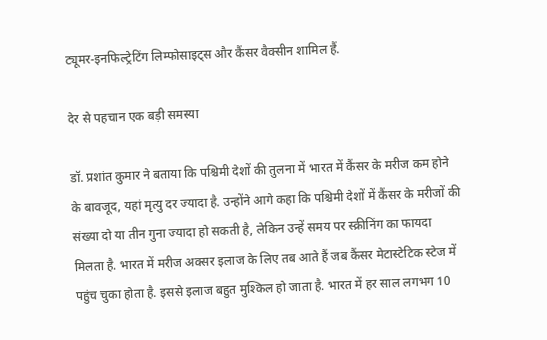ट्यूमर-इनफिल्ट्रेटिंग लिम्फोसाइट्स और कैंसर वैक्सीन शामिल हैं.

देर से पहचान एक बड़ी समस्या

डॉ. प्रशांत कुमार ने बताया कि पश्चिमी देशों की तुलना में भारत में कैंसर के मरीज कम होने के बावजूद, यहां मृत्यु दर ज्यादा है. उन्होंने आगे कहा कि पश्चिमी देशों में कैंसर के मरीजों की संख्या दो या तीन गुना ज्यादा हो सकती है, लेकिन उन्हें समय पर स्क्रीनिंग का फायदा मिलता है. भारत में मरीज अक्सर इलाज के लिए तब आते हैं जब कैंसर मेटास्टेटिक स्टेज में पहुंच चुका होता है. इससे इलाज बहुत मुश्किल हो जाता है. भारत में हर साल लगभग 10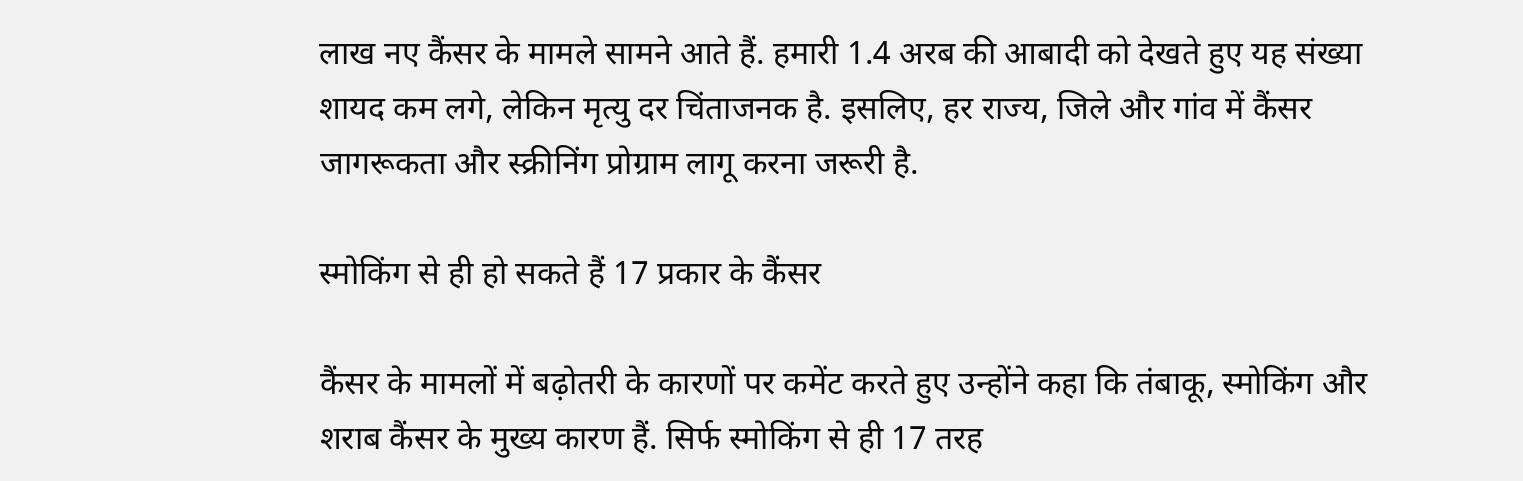लाख नए कैंसर के मामले सामने आते हैं. हमारी 1.4 अरब की आबादी को देखते हुए यह संख्या शायद कम लगे, लेकिन मृत्यु दर चिंताजनक है. इसलिए, हर राज्य, जिले और गांव में कैंसर जागरूकता और स्क्रीनिंग प्रोग्राम लागू करना जरूरी है.

स्मोकिंग से ही हो सकते हैं 17 प्रकार के कैंसर

कैंसर के मामलों में बढ़ोतरी के कारणों पर कमेंट करते हुए उन्होंने कहा कि तंबाकू, स्मोकिंग और शराब कैंसर के मुख्य कारण हैं. सिर्फ स्मोकिंग से ही 17 तरह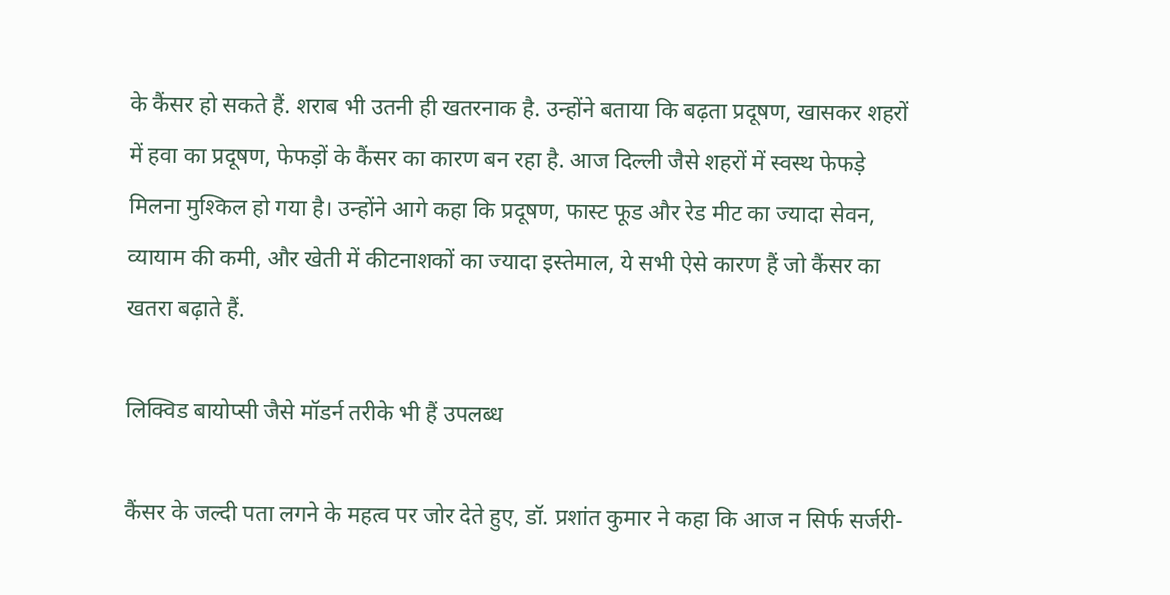के कैंसर हो सकते हैं. शराब भी उतनी ही खतरनाक है. उन्होंने बताया कि बढ़ता प्रदूषण, खासकर शहरों में हवा का प्रदूषण, फेफड़ों के कैंसर का कारण बन रहा है. आज दिल्ली जैसे शहरों में स्वस्थ फेफड़े मिलना मुश्किल हो गया है। उन्होंने आगे कहा कि प्रदूषण, फास्ट फूड और रेड मीट का ज्यादा सेवन, व्यायाम की कमी, और खेती में कीटनाशकों का ज्यादा इस्तेमाल, ये सभी ऐसे कारण हैं जो कैंसर का खतरा बढ़ाते हैं.

लिक्विड बायोप्सी जैसे मॉडर्न तरीके भी हैं उपलब्ध

कैंसर के जल्दी पता लगने के महत्व पर जोर देते हुए, डॉ. प्रशांत कुमार ने कहा कि आज न सिर्फ सर्जरी-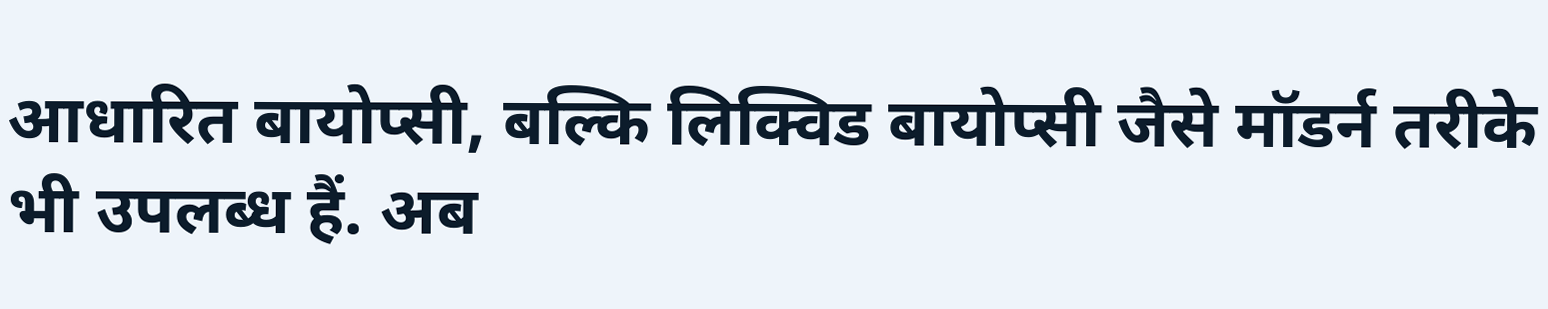आधारित बायोप्सी, बल्कि लिक्विड बायोप्सी जैसे मॉडर्न तरीके भी उपलब्ध हैं. अब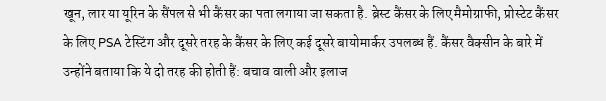खून, लार या यूरिन के सैंपल से भी कैंसर का पता लगाया जा सकता है. ब्रेस्ट कैंसर के लिए मैमोग्राफी, प्रोस्टेट कैंसर के लिए PSA टेस्टिंग और दूसरे तरह के कैंसर के लिए कई दूसरे बायोमार्कर उपलब्ध हैं. कैंसर वैक्सीन के बारे में उन्होंने बताया कि ये दो तरह की होती हैं: बचाव वाली और इलाज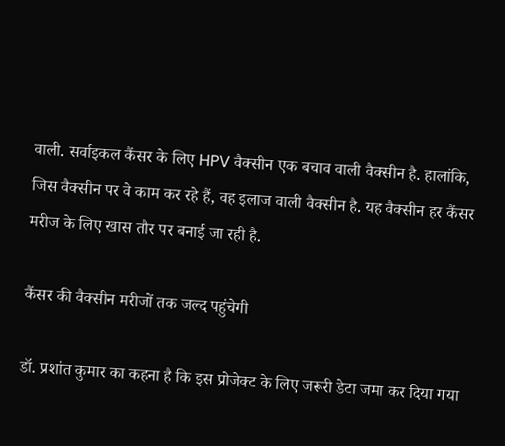वाली. सर्वाइकल कैंसर के लिए HPV वैक्सीन एक बचाव वाली वैक्सीन है. हालांकि, जिस वैक्सीन पर वे काम कर रहे हैं, वह इलाज वाली वैक्सीन है. यह वैक्सीन हर कैंसर मरीज के लिए खास तौर पर बनाई जा रही है.

कैंसर की वैक्सीन मरीजों तक जल्द पहुंचेगी

डॉ. प्रशांत कुमार का कहना है कि इस प्रोजेक्ट के लिए जरूरी डेटा जमा कर दिया गया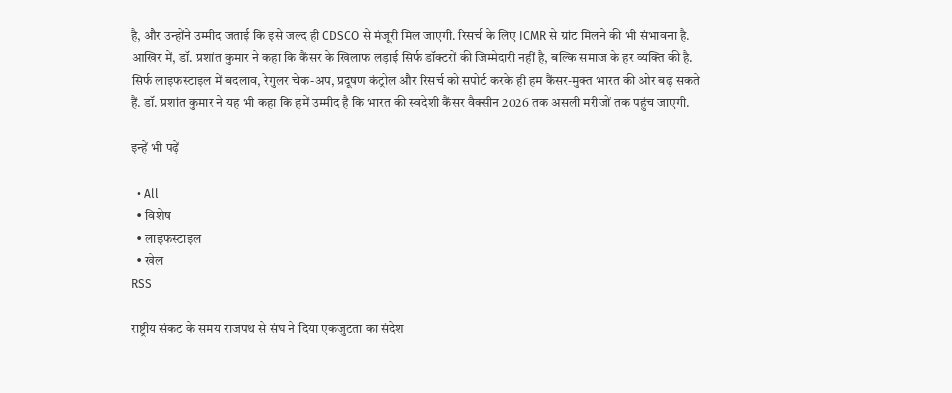है, और उन्होंने उम्मीद जताई कि इसे जल्द ही CDSCO से मंजूरी मिल जाएगी. रिसर्च के लिए ICMR से ग्रांट मिलने की भी संभावना है. आखिर में, डॉ. प्रशांत कुमार ने कहा कि कैंसर के खिलाफ लड़ाई सिर्फ डॉक्टरों की जिम्मेदारी नहीं है, बल्कि समाज के हर व्यक्ति की है. सिर्फ लाइफस्टाइल में बदलाव, रेगुलर चेक-अप, प्रदूषण कंट्रोल और रिसर्च को सपोर्ट करके ही हम कैंसर-मुक्त भारत की ओर बढ़ सकते हैं. डॉ. प्रशांत कुमार ने यह भी कहा कि हमें उम्मीद है कि भारत की स्वदेशी कैंसर वैक्सीन 2026 तक असली मरीजों तक पहुंच जाएगी.

इन्हें भी पढ़ें

  • All
  • विशेष
  • लाइफस्टाइल
  • खेल
RSS

राष्ट्रीय संकट के समय राजपथ से संघ ने दिया एकजुटता का संदेश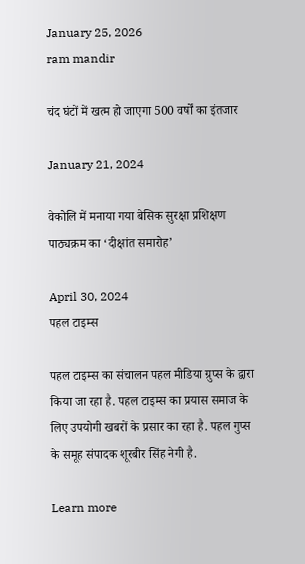January 25, 2026
ram mandir

चंद घंटों में खत्म हो जाएगा 500 वर्षों का इंतजार

January 21, 2024

वेकोलि में मनाया गया बेसिक सुरक्षा प्रशिक्षण पाठ्यक्रम का ‘दीक्षांत समारोह’

April 30, 2024
पहल टाइम्स

पहल टाइम्स का संचालन पहल मीडिया ग्रुप्स के द्वारा किया जा रहा है. पहल टाइम्स का प्रयास समाज के लिए उपयोगी खबरों के प्रसार का रहा है. पहल गुप्स के समूह संपादक शूरबीर सिंह नेगी है.

Learn more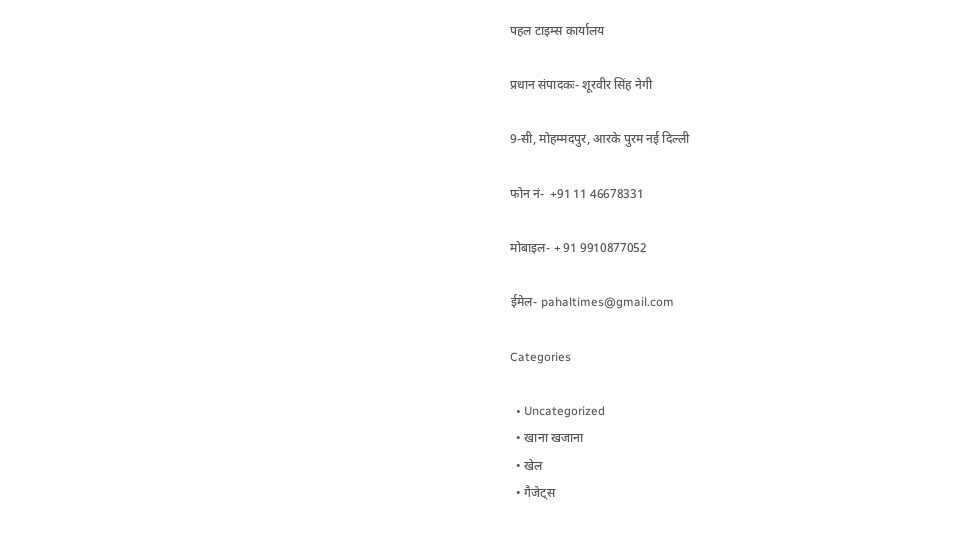पहल टाइम्स कार्यालय

प्रधान संपादकः- शूरवीर सिंह नेगी

9-सी, मोहम्मदपुर, आरके पुरम नई दिल्ली

फोन नं-  +91 11 46678331

मोबाइल- + 91 9910877052

ईमेल- pahaltimes@gmail.com

Categories

  • Uncategorized
  • खाना खजाना
  • खेल
  • गैजेट्स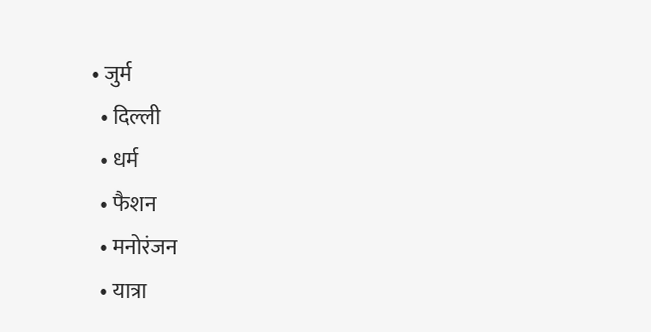• जुर्म
  • दिल्ली
  • धर्म
  • फैशन
  • मनोरंजन
  • यात्रा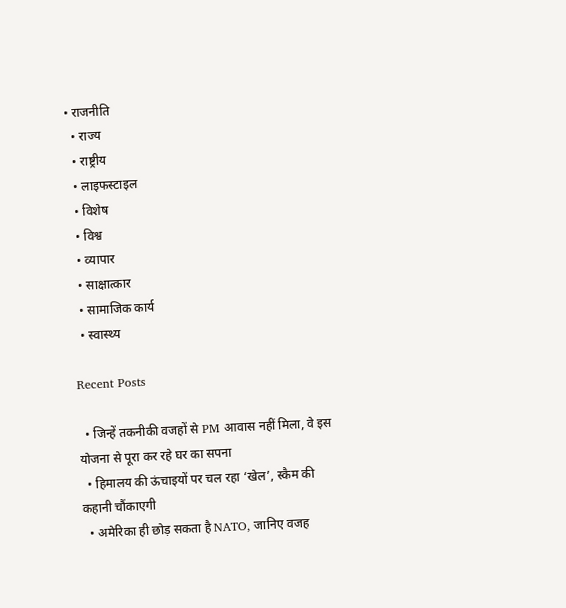• राजनीति
  • राज्य
  • राष्ट्रीय
  • लाइफस्टाइल
  • विशेष
  • विश्व
  • व्यापार
  • साक्षात्कार
  • सामाजिक कार्य
  • स्वास्थ्य

Recent Posts

  • जिन्हें तकनीकी वजहों से PM आवास नहीं मिला, वे इस योजना से पूरा कर रहे घर का सपना
  • हिमालय की ऊंचाइयों पर चल रहा ‘खेल’, स्कैम की कहानी चौंकाएगी
  • अमेरिका ही छोड़ सकता है NATO, जानिए वजह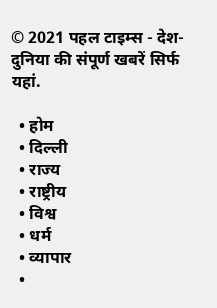© 2021 पहल टाइम्स - देश-दुनिया की संपूर्ण खबरें सिर्फ यहां.

  • होम
  • दिल्ली
  • राज्य
  • राष्ट्रीय
  • विश्व
  • धर्म
  • व्यापार
  •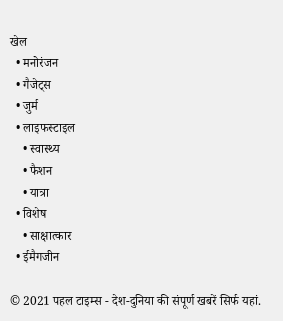खेल
  • मनोरंजन
  • गैजेट्स
  • जुर्म
  • लाइफस्टाइल
    • स्वास्थ्य
    • फैशन
    • यात्रा
  • विशेष
    • साक्षात्कार
  • ईमैगजीन

© 2021 पहल टाइम्स - देश-दुनिया की संपूर्ण खबरें सिर्फ यहां.